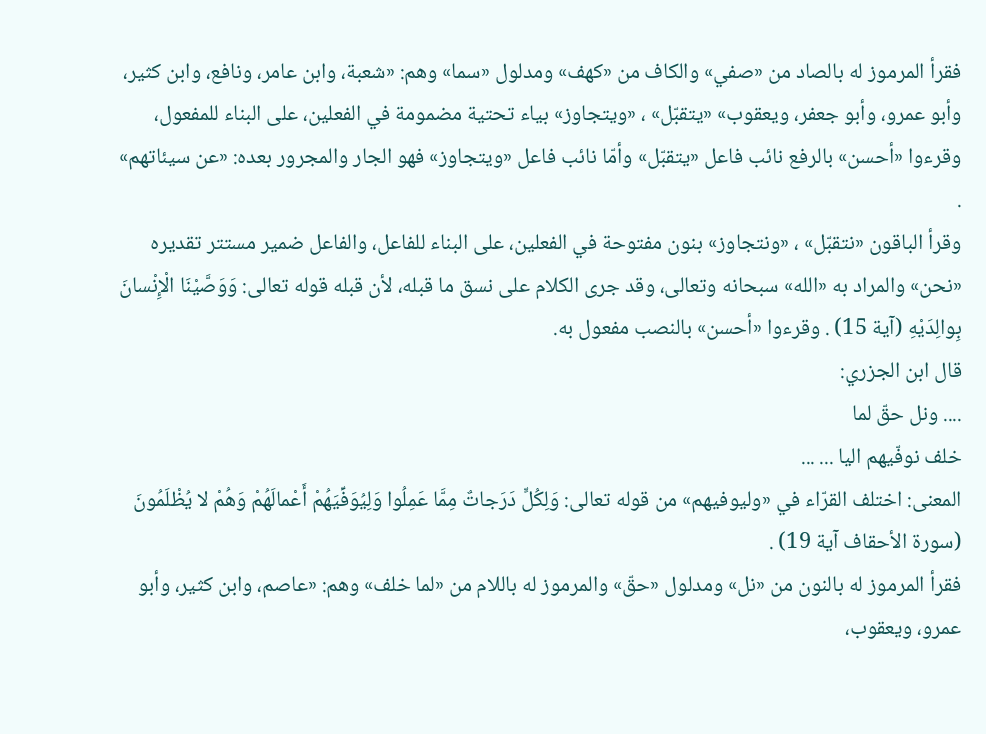فقرأ المرموز له بالصاد من «صفي» والكاف من «كهف» ومدلول «سما» وهم: «شعبة، وابن عامر، ونافع، وابن كثير، وأبو عمرو، وأبو جعفر، ويعقوب» «يتقبّل» ، «ويتجاوز» بياء تحتية مضمومة في الفعلين، على البناء للمفعول، وقرءوا «أحسن» بالرفع نائب فاعل «يتقبّل» وأمّا نائب فاعل «ويتجاوز» فهو الجار والمجرور بعده: «عن سيئاتهم» .
وقرأ الباقون «نتقبّل» ، «ونتجاوز» بنون مفتوحة في الفعلين، على البناء للفاعل، والفاعل ضمير مستتر تقديره «نحن» والمراد به «الله» سبحانه وتعالى، وقد جرى الكلام على نسق ما قبله، لأن قبله قوله تعالى: وَوَصَّيْنَا الْإِنْسانَ بِوالِدَيْهِ (آية 15) . وقرءوا «أحسن» بالنصب مفعول به.
قال ابن الجزري:
.... ونل حقّ لما
خلف نوفّيهم اليا ... ...
المعنى: اختلف القرّاء في «وليوفيهم» من قوله تعالى: وَلِكُلٍّ دَرَجاتٌ مِمَّا عَمِلُوا وَلِيُوَفِّيَهُمْ أَعْمالَهُمْ وَهُمْ لا يُظْلَمُونَ (سورة الأحقاف آية 19) .
فقرأ المرموز له بالنون من «نل» ومدلول «حقّ» والمرموز له باللام من «لما خلف» وهم: «عاصم، وابن كثير، وأبو عمرو، ويعقوب،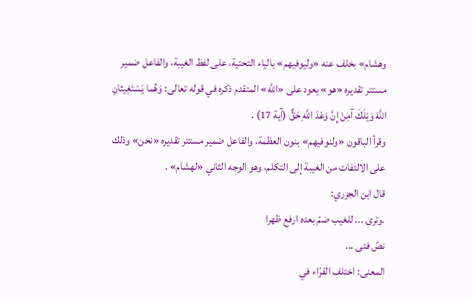وهشام» بخلف عنه «وليوفيهم» بالياء التحتية، على لفظ الغيبة، والفاعل ضمير مستتر تقديره «هو» يعود على «الله» المتقدم ذكره في قوله تعالى: وَهُما يَسْتَغِيثانِ اللَّهَ وَيْلَكَ آمِنْ إِنَّ وَعْدَ اللَّهِ حَقٌّ (آية 17) .
وقرأ الباقون «ولنوفيهم» بنون العظمة، والفاعل ضمير مستتر تقديره «نحن» وذلك على الالتفات من الغيبة إلى التكلم، وهو الوجه الثاني «لهشام» .
قال ابن الجزري:
.وترى ... للغيب ضمّ بعده ارفع ظهرا
نصّ فتى ...
المعنى: اختلف القرّاء في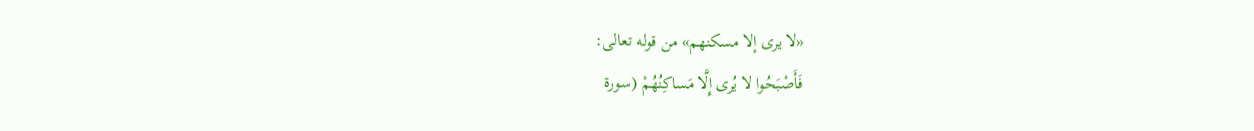«لا يرى إلا مسكنهم» من قوله تعالى:
فَأَصْبَحُوا لا يُرى إِلَّا مَساكِنُهُمْ (سورة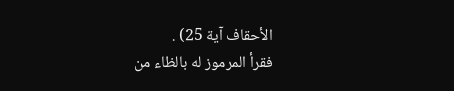الأحقاف آية 25) .
فقرأ المرموز له بالظاء من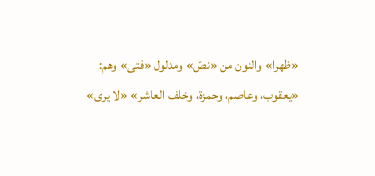«ظهرا» والنون من «نصّ» ومدلول «فتى» وهم:
«يعقوب، وعاصم، وحمزة، وخلف العاشر» «لا يرى»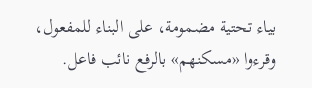بياء تحتية مضمومة، على البناء للمفعول، وقرءوا «مسكنهم» بالرفع نائب فاعل.